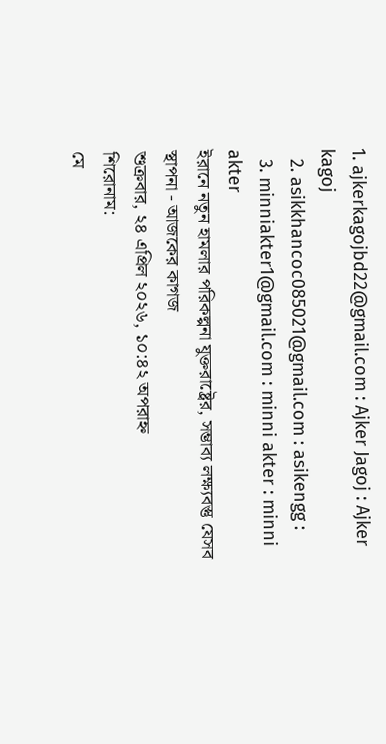1. ajkerkagojbd22@gmail.com : Ajker Jagoj : Ajker kagoj
  2. asikkhancoc085021@gmail.com : asikengg :
  3. minniakter1@gmail.com : minni akter : minni akter
ইরানে নতুন হামলার পরিকল্পনা যুক্তরাষ্ট্রের, সম্ভাব্য লক্ষ্যবস্তু যেসব স্থাপনা - আজকের কাগজ
শুক্রবার, ২৪ এপ্রিল ২০২৬, ১০:৪২ অপরাহ্ন
শিরোনাম:
মে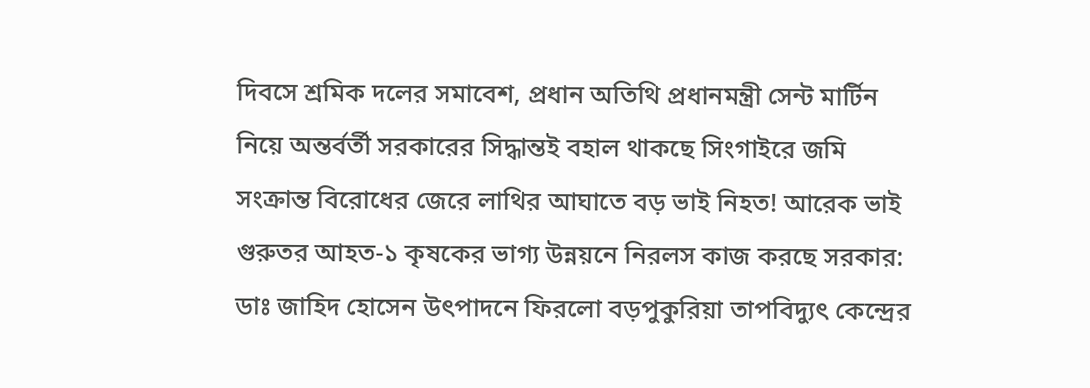দিবসে শ্রমিক দলের সমাবেশ, প্রধান অতিথি প্রধানমন্ত্রী সেন্ট মার্টিন নিয়ে অন্তর্বর্তী সরকারের সিদ্ধান্তই বহাল থাকছে সিংগাইরে জমি সংক্রান্ত বিরোধের জেরে লাথির আঘাতে বড় ভাই নিহত! আরেক ভাই গুরুতর আহত-১ কৃষকের ভাগ্য উন্নয়নে নিরলস কাজ করছে সরকার: ডাঃ জাহিদ হোসেন উৎপাদনে ফিরলো বড়পুকুরিয়া তাপবিদ্যুৎ কেন্দ্রের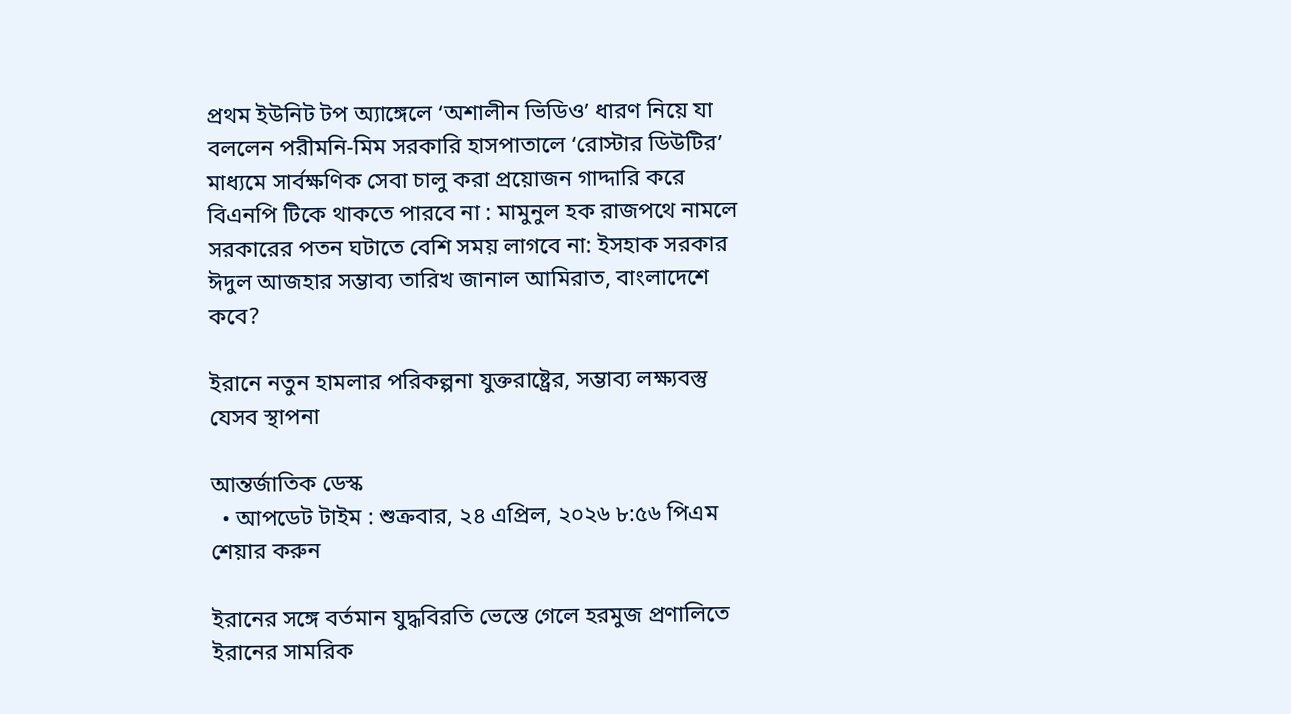প্রথম ইউনিট টপ অ্যাঙ্গেলে ‘অশালীন ভিডিও’ ধারণ নিয়ে যা বললেন পরীমনি-মিম সরকারি হাসপাতালে ‘রোস্টার ডিউটির’ মাধ্যমে সার্বক্ষণিক সেবা চালু করা প্রয়োজন গাদ্দারি করে বিএনপি টিকে থাকতে পারবে না : মামুনুল হক রাজপথে নামলে সরকারের পতন ঘটাতে বেশি সময় লাগবে না: ইসহাক সরকার ঈদুল আজহার সম্ভাব্য তারিখ জানাল আমিরাত, বাংলাদেশে কবে?

ইরানে নতুন হামলার পরিকল্পনা যুক্তরাষ্ট্রের, সম্ভাব্য লক্ষ্যবস্তু যেসব স্থাপনা

আন্তর্জাতিক ডেস্ক
  • আপডেট টাইম : শুক্রবার, ২৪ এপ্রিল, ২০২৬ ৮:৫৬ পিএম
শেয়ার করুন

ইরানের সঙ্গে বর্তমান যুদ্ধবিরতি ভেস্তে গেলে হরমুজ প্রণালিতে ইরানের সামরিক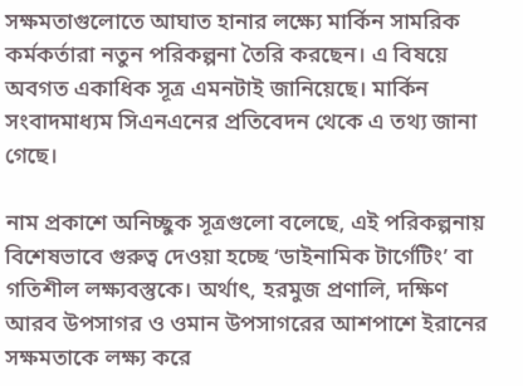সক্ষমতাগুলোতে আঘাত হানার লক্ষ্যে মার্কিন সামরিক কর্মকর্তারা নতুন পরিকল্পনা তৈরি করছেন। এ বিষয়ে অবগত একাধিক সূত্র এমনটাই জানিয়েছে। মার্কিন সংবাদমাধ্যম সিএনএনের প্রতিবেদন থেকে এ তথ্য জানা গেছে।

নাম প্রকাশে অনিচ্ছুক সূত্রগুলো বলেছে, এই পরিকল্পনায় বিশেষভাবে গুরুত্ব দেওয়া হচ্ছে ‘ডাইনামিক টার্গেটিং’ বা গতিশীল লক্ষ্যবস্তুকে। অর্থাৎ, হরমুজ প্রণালি, দক্ষিণ আরব উপসাগর ও ওমান উপসাগরের আশপাশে ইরানের সক্ষমতাকে লক্ষ্য করে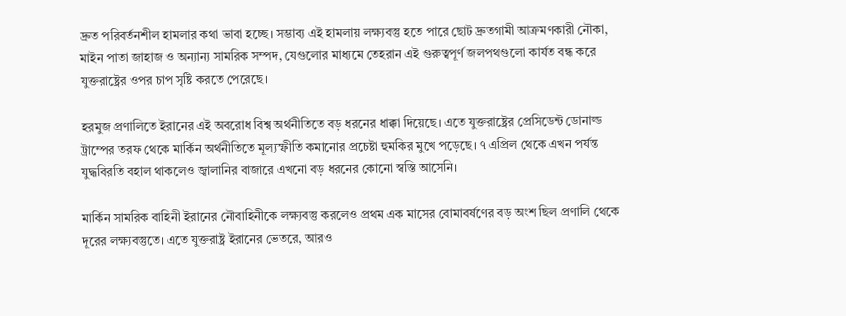দ্রুত পরিবর্তনশীল হামলার কথা ভাবা হচ্ছে। সম্ভাব্য এই হামলায় লক্ষ্যবস্তু হতে পারে ছোট দ্রুতগামী আক্রমণকারী নৌকা, মাইন পাতা জাহাজ ও অন্যান্য সামরিক সম্পদ, যেগুলোর মাধ্যমে তেহরান এই গুরুত্বপূর্ণ জলপথগুলো কার্যত বন্ধ করে যুক্তরাষ্ট্রের ওপর চাপ সৃষ্টি করতে পেরেছে।

হরমুজ প্রণালিতে ইরানের এই অবরোধ বিশ্ব অর্থনীতিতে বড় ধরনের ধাক্কা দিয়েছে। এতে যুক্তরাষ্ট্রের প্রেসিডেন্ট ডোনাল্ড ট্রাম্পের তরফ থেকে মার্কিন অর্থনীতিতে মূল্যস্ফীতি কমানোর প্রচেষ্টা হুমকির মুখে পড়েছে। ৭ এপ্রিল থেকে এখন পর্যন্ত যুদ্ধবিরতি বহাল থাকলেও জ্বালানির বাজারে এখনো বড় ধরনের কোনো স্বস্তি আসেনি।

মার্কিন সামরিক বাহিনী ইরানের নৌবাহিনীকে লক্ষ্যবস্তু করলেও প্রথম এক মাসের বোমাবর্ষণের বড় অংশ ছিল প্রণালি থেকে দূরের লক্ষ্যবস্তুতে। এতে যুক্তরাষ্ট্র ইরানের ভেতরে, আরও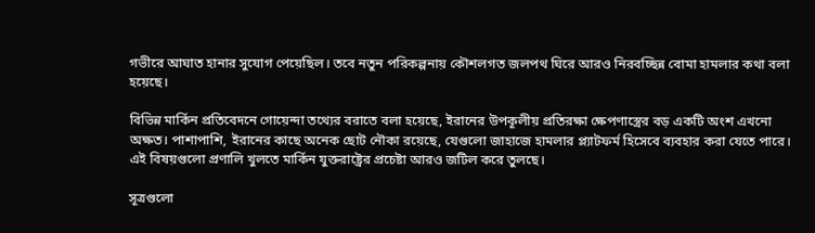গভীরে আঘাত হানার সুযোগ পেয়েছিল। তবে নতুন পরিকল্পনায় কৌশলগত জলপথ ঘিরে আরও নিরবচ্ছিন্ন বোমা হামলার কথা বলা হয়েছে।

বিভিন্ন মার্কিন প্রতিবেদনে গোয়েন্দা তথ্যের বরাতে বলা হয়েছে, ইরানের উপকূলীয় প্রতিরক্ষা ক্ষেপণাস্ত্রের বড় একটি অংশ এখনো অক্ষত। পাশাপাশি, ইরানের কাছে অনেক ছোট নৌকা রয়েছে, যেগুলো জাহাজে হামলার প্ল্যাটফর্ম হিসেবে ব্যবহার করা যেতে পারে। এই বিষয়গুলো প্রণালি খুলতে মার্কিন যুক্তরাষ্ট্রের প্রচেষ্টা আরও জটিল করে তুলছে।

সূত্রগুলো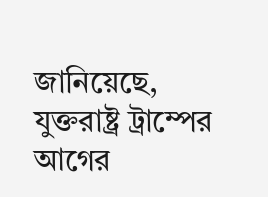জানিয়েছে, যুক্তরাষ্ট্র ট্রাম্পের আগের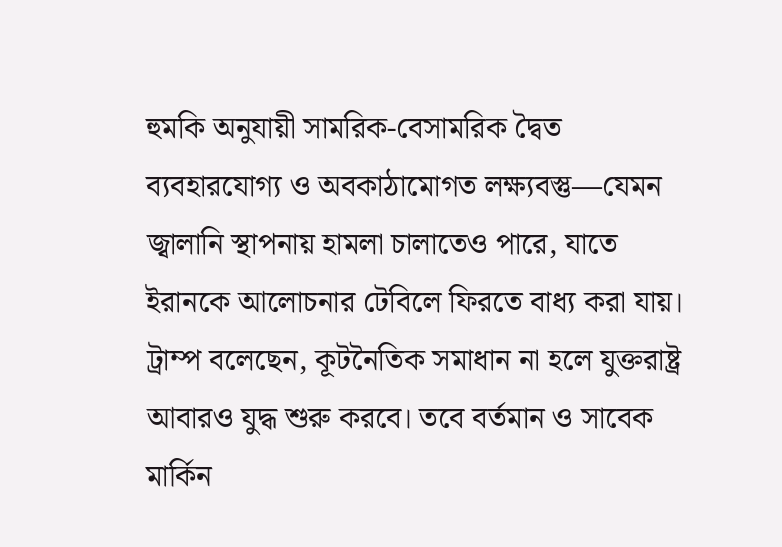হুমকি অনুযায়ী সামরিক-বেসামরিক দ্বৈত ব্যবহারযোগ্য ও অবকাঠামোগত লক্ষ্যবস্তু—যেমন জ্বালানি স্থাপনায় হামলা চালাতেও পারে, যাতে ইরানকে আলোচনার টেবিলে ফিরতে বাধ্য করা যায়। ট্রাম্প বলেছেন, কূটনৈতিক সমাধান না হলে যুক্তরাষ্ট্র আবারও যুদ্ধ শুরু করবে। তবে বর্তমান ও সাবেক মার্কিন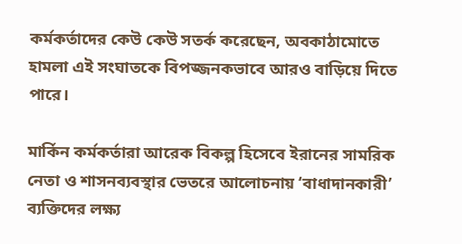কর্মকর্তাদের কেউ কেউ সতর্ক করেছেন, অবকাঠামোতে হামলা এই সংঘাতকে বিপজ্জনকভাবে আরও বাড়িয়ে দিতে পারে।

মার্কিন কর্মকর্তারা আরেক বিকল্প হিসেবে ইরানের সামরিক নেতা ও শাসনব্যবস্থার ভেতরে আলোচনায় ‘বাধাদানকারী’ ব্যক্তিদের লক্ষ্য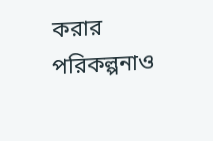করার পরিকল্পনাও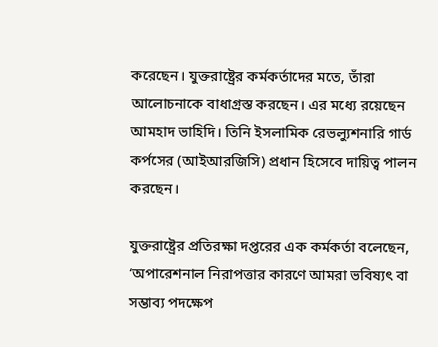করেছেন। যুক্তরাষ্ট্রের কর্মকর্তাদের মতে, তাঁরা আলোচনাকে বাধাগ্রস্ত করছেন। এর মধ্যে রয়েছেন আমহাদ ভাহিদি। তিনি ইসলামিক রেভল্যুশনারি গার্ড কর্পসের (আইআরজিসি) প্রধান হিসেবে দায়িত্ব পালন করছেন।

যুক্তরাষ্ট্রের প্রতিরক্ষা দপ্তরের এক কর্মকর্তা বলেছেন, ‘অপারেশনাল নিরাপত্তার কারণে আমরা ভবিষ্যৎ বা সম্ভাব্য পদক্ষেপ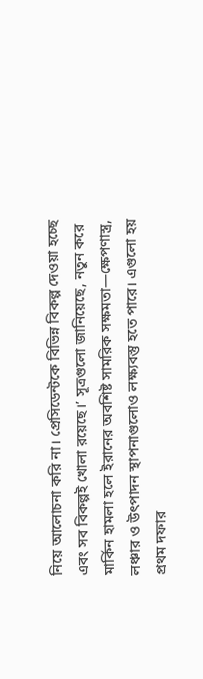নিয়ে আলোচনা করি না। প্রেসিডেন্টকে বিভিন্ন বিকল্প দেওয়া হচ্ছে এবং সব বিকল্পই খোলা রয়েছে।’ সূত্রগুলো জানিয়েছে, নতুন করে মার্কিন হামলা হলে ইরানের অবশিষ্ট সামরিক সক্ষমতা—ক্ষেপণাস্ত্র, লঞ্চার ও উৎপাদন স্থাপনাগুলোও লক্ষ্যবস্তু হতে পারে। এগুলো হয় প্রথম দফার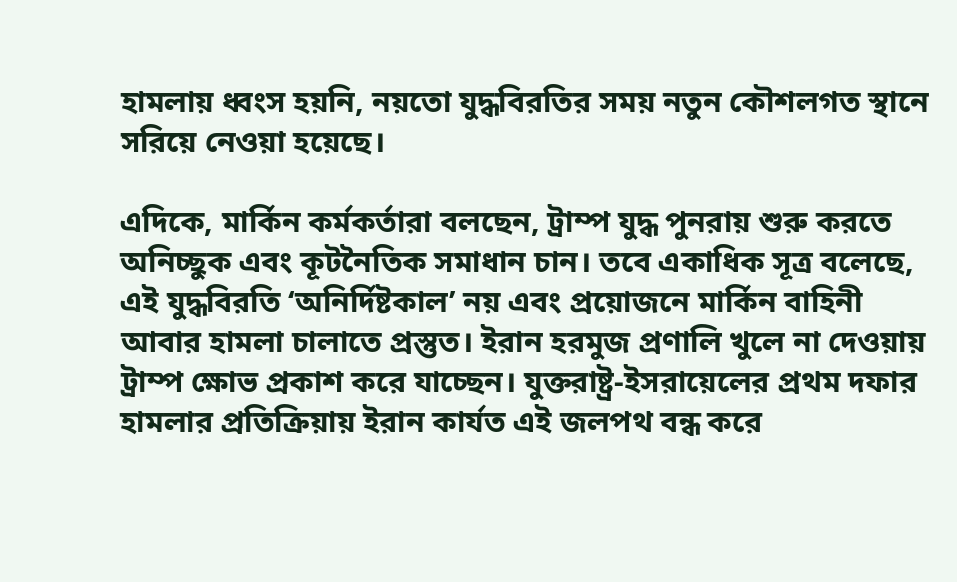হামলায় ধ্বংস হয়নি, নয়তো যুদ্ধবিরতির সময় নতুন কৌশলগত স্থানে সরিয়ে নেওয়া হয়েছে।

এদিকে, মার্কিন কর্মকর্তারা বলছেন, ট্রাম্প যুদ্ধ পুনরায় শুরু করতে অনিচ্ছুক এবং কূটনৈতিক সমাধান চান। তবে একাধিক সূত্র বলেছে, এই যুদ্ধবিরতি ‘অনির্দিষ্টকাল’ নয় এবং প্রয়োজনে মার্কিন বাহিনী আবার হামলা চালাতে প্রস্তুত। ইরান হরমুজ প্রণালি খুলে না দেওয়ায় ট্রাম্প ক্ষোভ প্রকাশ করে যাচ্ছেন। যুক্তরাষ্ট্র-ইসরায়েলের প্রথম দফার হামলার প্রতিক্রিয়ায় ইরান কার্যত এই জলপথ বন্ধ করে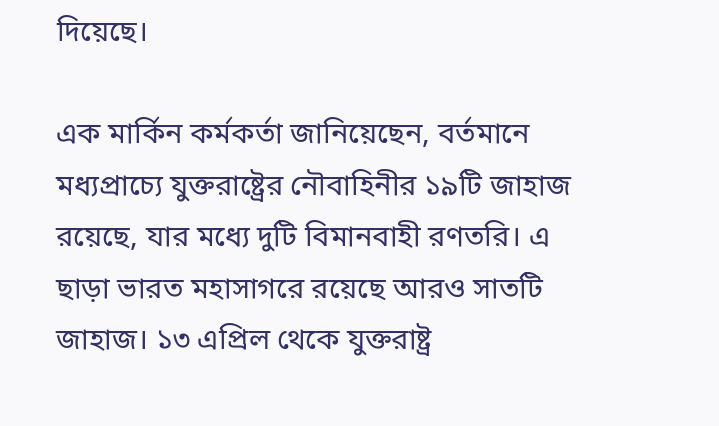দিয়েছে।

এক মার্কিন কর্মকর্তা জানিয়েছেন, বর্তমানে মধ্যপ্রাচ্যে যুক্তরাষ্ট্রের নৌবাহিনীর ১৯টি জাহাজ রয়েছে, যার মধ্যে দুটি বিমানবাহী রণতরি। এ ছাড়া ভারত মহাসাগরে রয়েছে আরও সাতটি জাহাজ। ১৩ এপ্রিল থেকে যুক্তরাষ্ট্র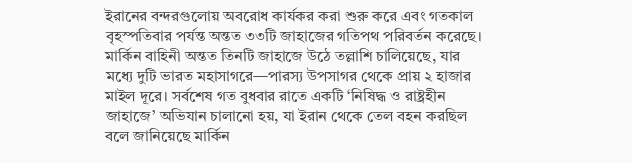ইরানের বন্দরগুলোয় অবরোধ কার্যকর করা শুরু করে এবং গতকাল বৃহস্পতিবার পর্যন্ত অন্তত ৩৩টি জাহাজের গতিপথ পরিবর্তন করেছে। মার্কিন বাহিনী অন্তত তিনটি জাহাজে উঠে তল্লাশি চালিয়েছে, যার মধ্যে দুটি ভারত মহাসাগরে—পারস্য উপসাগর থেকে প্রায় ২ হাজার মাইল দূরে। সর্বশেষ গত বুধবার রাতে একটি ‘নিষিদ্ধ ও রাষ্ট্রহীন জাহাজে’ অভিযান চালানো হয়, যা ইরান থেকে তেল বহন করছিল বলে জানিয়েছে মার্কিন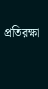প্রতিরক্ষা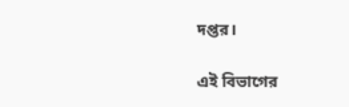দপ্তর।

এই বিভাগের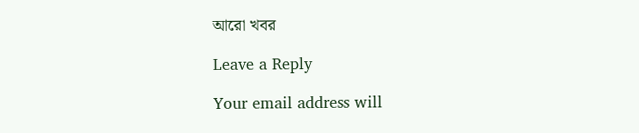আরো খবর

Leave a Reply

Your email address will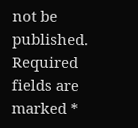not be published. Required fields are marked *